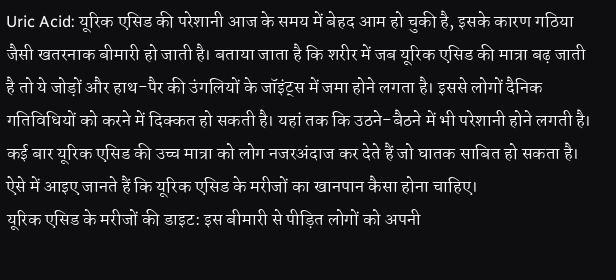Uric Acid: यूरिक एसिड की परेशानी आज के समय में बेहद आम हो चुकी है, इसके कारण गठिया जैसी खतरनाक बीमारी हो जाती है। बताया जाता है कि शरीर में जब यूरिक एसिड की मात्रा बढ़ जाती है तो ये जोड़ों और हाथ-पैर की उंगलियों के जॉइंट्स में जमा होने लगता है। इससे लोगों दैनिक गतिविधियों को करने में दिक्कत हो सकती है। यहां तक कि उठने-बैठने में भी परेशानी होने लगती है। कई बार यूरिक एसिड की उच्च मात्रा को लोग नजरअंदाज कर देते हैं जो घातक साबित हो सकता है। ऐसे में आइए जानते हैं कि यूरिक एसिड के मरीजों का खानपान कैसा होना चाहिए।
यूरिक एसिड के मरीजों की डाइट: इस बीमारी से पीड़ित लोगों को अपनी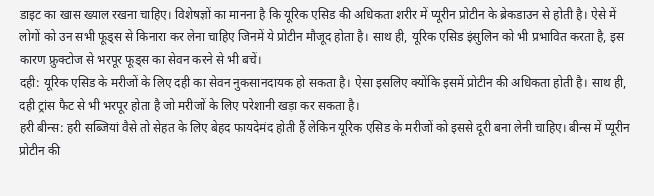डाइट का खास ख्याल रखना चाहिए। विशेषज्ञों का मानना है कि यूरिक एसिड की अधिकता शरीर में प्यूरीन प्रोटीन के ब्रेकडाउन से होती है। ऐसे में लोगों को उन सभी फूड्स से किनारा कर लेना चाहिए जिनमें ये प्रोटीन मौजूद होता है। साथ ही, यूरिक एसिड इंसुलिन को भी प्रभावित करता है, इस कारण फ्रुक्टोज से भरपूर फूड्स का सेवन करने से भी बचें।
दही: यूरिक एसिड के मरीजों के लिए दही का सेवन नुकसानदायक हो सकता है। ऐसा इसलिए क्योंकि इसमें प्रोटीन की अधिकता होती है। साथ ही, दही ट्रांस फैट से भी भरपूर होता है जो मरीजों के लिए परेशानी खड़ा कर सकता है।
हरी बीन्स: हरी सब्जियां वैसे तो सेहत के लिए बेहद फायदेमंद होती हैं लेकिन यूरिक एसिड के मरीजों को इससे दूरी बना लेनी चाहिए। बीन्स में प्यूरीन प्रोटीन की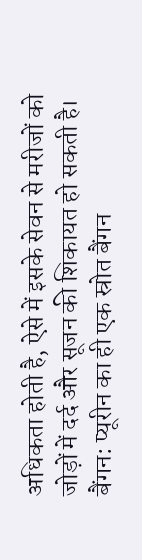अधिकता होती है, ऐसे में इसके सेवन से मरीजों को जोड़ों में दर्द और सूजन की शिकायत हो सकती है।
बैंगन: प्यूरीन का ही एक स्रोत बैंगन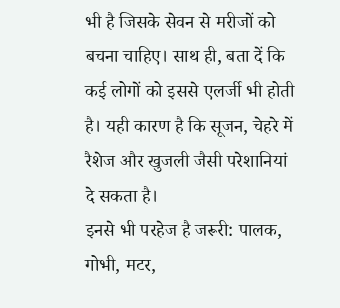भी है जिसके सेवन से मरीजों को बचना चाहिए। साथ ही, बता दें कि कई लोगों को इससे एलर्जी भी होती है। यही कारण है कि सूजन, चेहरे में रैशेज और खुजली जैसी परेशानियां दे सकता है।
इनसे भी परहेज है जरूरी: पालक, गोभी, मटर,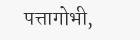पत्तागोभी,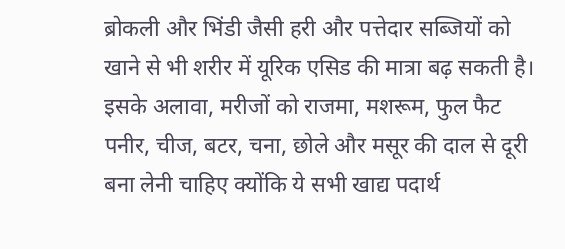ब्रोकली और भिंडी जैसी हरी और पत्तेदार सब्जियों को खाने से भी शरीर में यूरिक एसिड की मात्रा बढ़ सकती है। इसके अलावा, मरीजों को राजमा, मशरूम, फुल फैट पनीर, चीज, बटर, चना, छोले और मसूर की दाल से दूरी बना लेनी चाहिए क्योंकि ये सभी खाद्य पदार्थ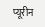प्यूरीन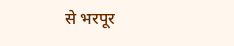से भरपूर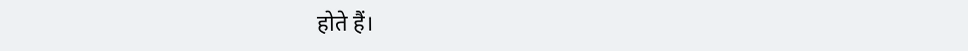होते हैं।